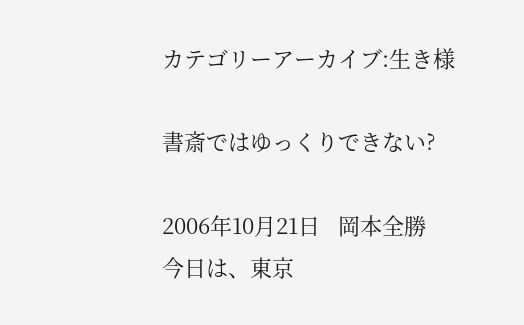カテゴリーアーカイブ:生き様

書斎ではゆっくりできない?

2006年10月21日   岡本全勝
今日は、東京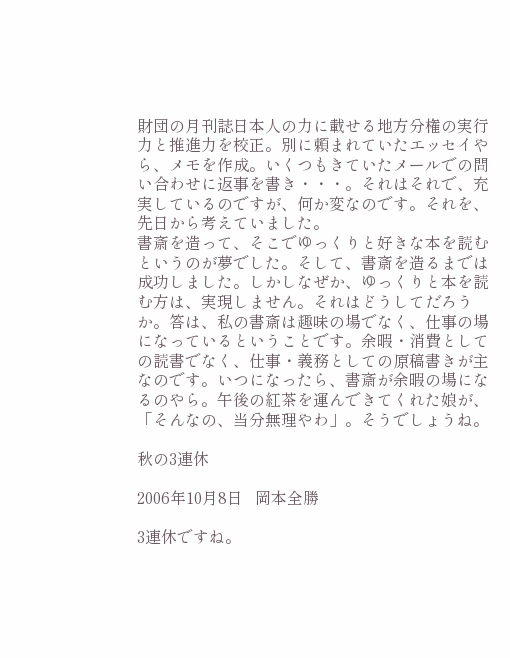財団の月刊誌日本人の力に載せる地方分権の実行力と推進力を校正。別に頼まれていたエッセイやら、メモを作成。いくつもきていたメールでの問い合わせに返事を書き・・・。それはそれで、充実しているのですが、何か変なのです。それを、先日から考えていました。
書斎を造って、そこでゆっくりと好きな本を読むというのが夢でした。そして、書斎を造るまでは成功しました。しかしなぜか、ゆっくりと本を読む方は、実現しません。それはどうしてだろうか。答は、私の書斎は趣味の場でなく、仕事の場になっているということです。余暇・消費としての読書でなく、仕事・義務としての原稿書きが主なのです。いつになったら、書斎が余暇の場になるのやら。午後の紅茶を運んできてくれた娘が、「そんなの、当分無理やわ」。そうでしょうね。

秋の3連休

2006年10月8日   岡本全勝

3連休ですね。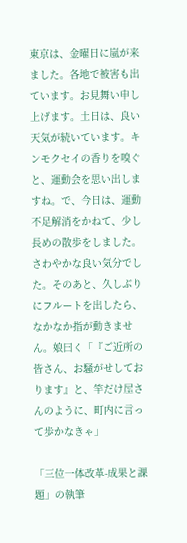東京は、金曜日に嵐が来ました。各地で被害も出ています。お見舞い申し上げます。土日は、良い天気が続いています。キンモクセイの香りを嗅ぐと、運動会を思い出しますね。で、今日は、運動不足解消をかねて、少し長めの散歩をしました。さわやかな良い気分でした。そのあと、久しぶりにフルートを出したら、なかなか指が動きません。娘曰く「『ご近所の皆さん、お騒がせしております』と、竿だけ屋さんのように、町内に言って歩かなきゃ」

「三位一体改革-成果と課題」の執筆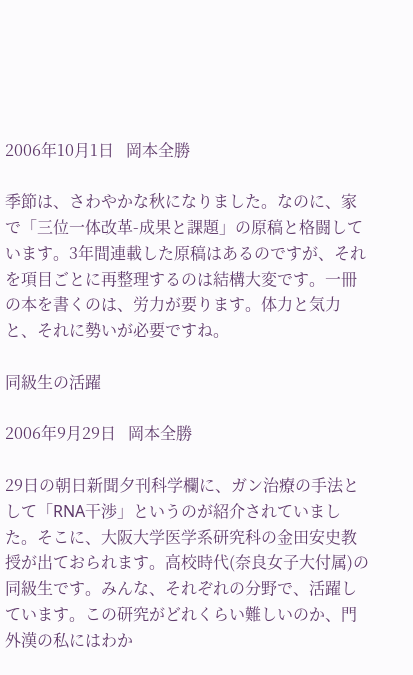2006年10月1日   岡本全勝

季節は、さわやかな秋になりました。なのに、家で「三位一体改革-成果と課題」の原稿と格闘しています。3年間連載した原稿はあるのですが、それを項目ごとに再整理するのは結構大変です。一冊の本を書くのは、労力が要ります。体力と気力と、それに勢いが必要ですね。

同級生の活躍

2006年9月29日   岡本全勝

29日の朝日新聞夕刊科学欄に、ガン治療の手法として「RNA干渉」というのが紹介されていました。そこに、大阪大学医学系研究科の金田安史教授が出ておられます。高校時代(奈良女子大付属)の同級生です。みんな、それぞれの分野で、活躍しています。この研究がどれくらい難しいのか、門外漢の私にはわか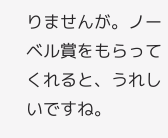りませんが。ノーベル賞をもらってくれると、うれしいですね。